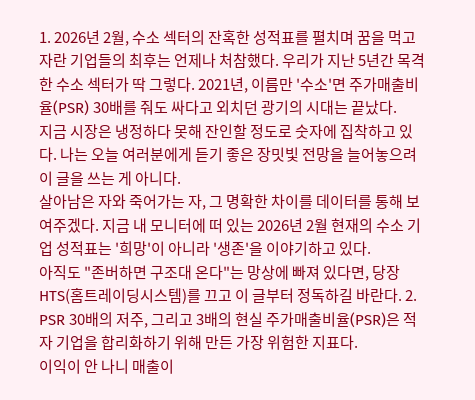1. 2026년 2월, 수소 섹터의 잔혹한 성적표를 펼치며 꿈을 먹고 자란 기업들의 최후는 언제나 처참했다. 우리가 지난 5년간 목격한 수소 섹터가 딱 그렇다. 2021년, 이름만 '수소'면 주가매출비율(PSR) 30배를 줘도 싸다고 외치던 광기의 시대는 끝났다.
지금 시장은 냉정하다 못해 잔인할 정도로 숫자에 집착하고 있다. 나는 오늘 여러분에게 듣기 좋은 장밋빛 전망을 늘어놓으려 이 글을 쓰는 게 아니다.
살아남은 자와 죽어가는 자, 그 명확한 차이를 데이터를 통해 보여주겠다. 지금 내 모니터에 떠 있는 2026년 2월 현재의 수소 기업 성적표는 '희망'이 아니라 '생존'을 이야기하고 있다.
아직도 "존버하면 구조대 온다"는 망상에 빠져 있다면, 당장 HTS(홈트레이딩시스템)를 끄고 이 글부터 정독하길 바란다. 2. PSR 30배의 저주, 그리고 3배의 현실 주가매출비율(PSR)은 적자 기업을 합리화하기 위해 만든 가장 위험한 지표다.
이익이 안 나니 매출이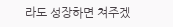라도 성장하면 쳐주겠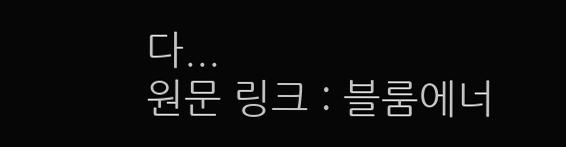다...
원문 링크 : 블룸에너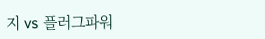지 vs 플러그파워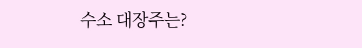수소 대장주는?